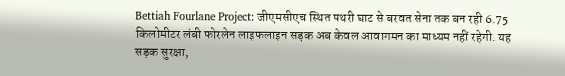Bettiah Fourlane Project: जीएमसीएच स्थित पथरी घाट से बरवत सेना तक बन रही 6.75 किलोमीटर लंबी फोरलेन लाइफलाइन सड़क अब केवल आवागमन का माध्यम नहीं रहेगी. यह सड़क सुरक्षा,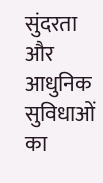सुंदरता और आधुनिक सुविधाओं का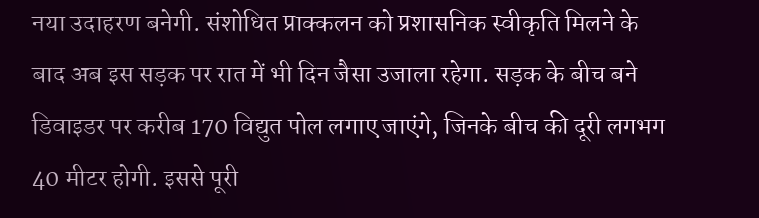नया उदाहरण बनेगी. संशोधित प्राक्कलन को प्रशासनिक स्वीकृति मिलने के बाद अब इस सड़क पर रात में भी दिन जैसा उजाला रहेगा. सड़क के बीच बने डिवाइडर पर करीब 170 विद्युत पोल लगाए जाएंगे, जिनके बीच की दूरी लगभग 40 मीटर होगी. इससे पूरी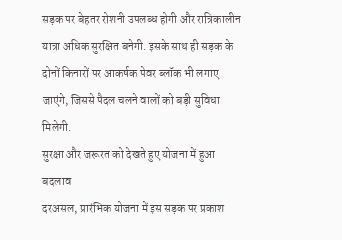सड़क पर बेहतर रोशनी उपलब्ध होगी और रात्रिकालीन यात्रा अधिक सुरक्षित बनेगी. इसके साथ ही सड़क के दोनों किनारों पर आकर्षक पेवर ब्लॉक भी लगाए जाएंगे, जिससे पैदल चलने वालों को बड़ी सुविधा मिलेगी.
सुरक्षा और जरूरत को देखते हुए योजना में हुआ बदलाव
दरअसल, प्रारंभिक योजना में इस सड़क पर प्रकाश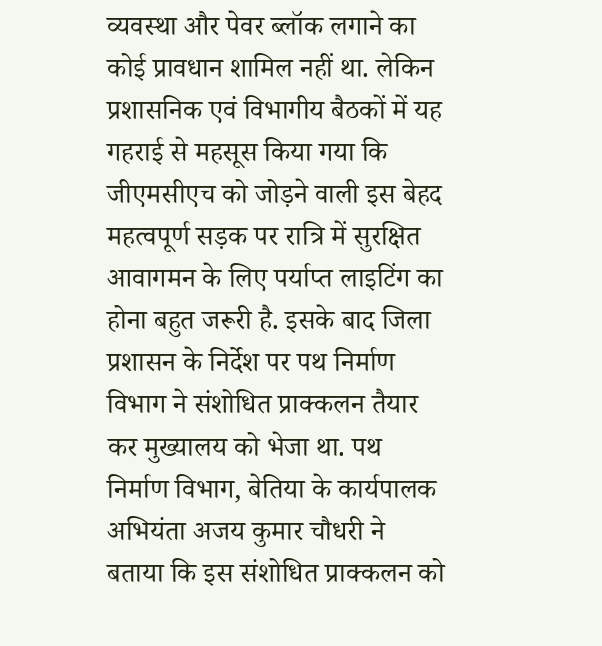व्यवस्था और पेवर ब्लॉक लगाने का कोई प्रावधान शामिल नहीं था. लेकिन प्रशासनिक एवं विभागीय बैठकों में यह गहराई से महसूस किया गया कि जीएमसीएच को जोड़ने वाली इस बेहद महत्वपूर्ण सड़क पर रात्रि में सुरक्षित आवागमन के लिए पर्याप्त लाइटिंग का होना बहुत जरूरी है. इसके बाद जिला प्रशासन के निर्देश पर पथ निर्माण विभाग ने संशोधित प्राक्कलन तैयार कर मुख्यालय को भेजा था. पथ निर्माण विभाग, बेतिया के कार्यपालक अभियंता अजय कुमार चौधरी ने बताया कि इस संशोधित प्राक्कलन को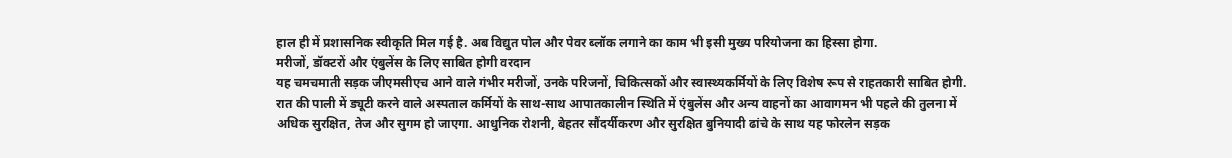हाल ही में प्रशासनिक स्वीकृति मिल गई है. अब विद्युत पोल और पेवर ब्लॉक लगाने का काम भी इसी मुख्य परियोजना का हिस्सा होगा.
मरीजों, डॉक्टरों और एंबुलेंस के लिए साबित होगी वरदान
यह चमचमाती सड़क जीएमसीएच आने वाले गंभीर मरीजों, उनके परिजनों, चिकित्सकों और स्वास्थ्यकर्मियों के लिए विशेष रूप से राहतकारी साबित होगी. रात की पाली में ड्यूटी करने वाले अस्पताल कर्मियों के साथ-साथ आपातकालीन स्थिति में एंबुलेंस और अन्य वाहनों का आवागमन भी पहले की तुलना में अधिक सुरक्षित, तेज और सुगम हो जाएगा. आधुनिक रोशनी, बेहतर सौंदर्यीकरण और सुरक्षित बुनियादी ढांचे के साथ यह फोरलेन सड़क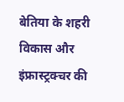बेतिया के शहरी विकास और इंफ्रास्ट्रक्चर की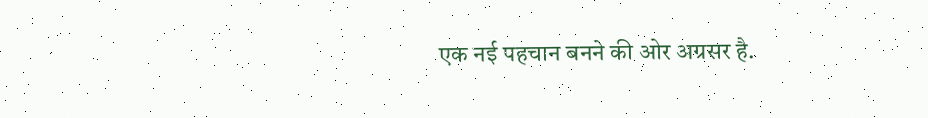एक नई पहचान बनने की ओर अग्रसर है.